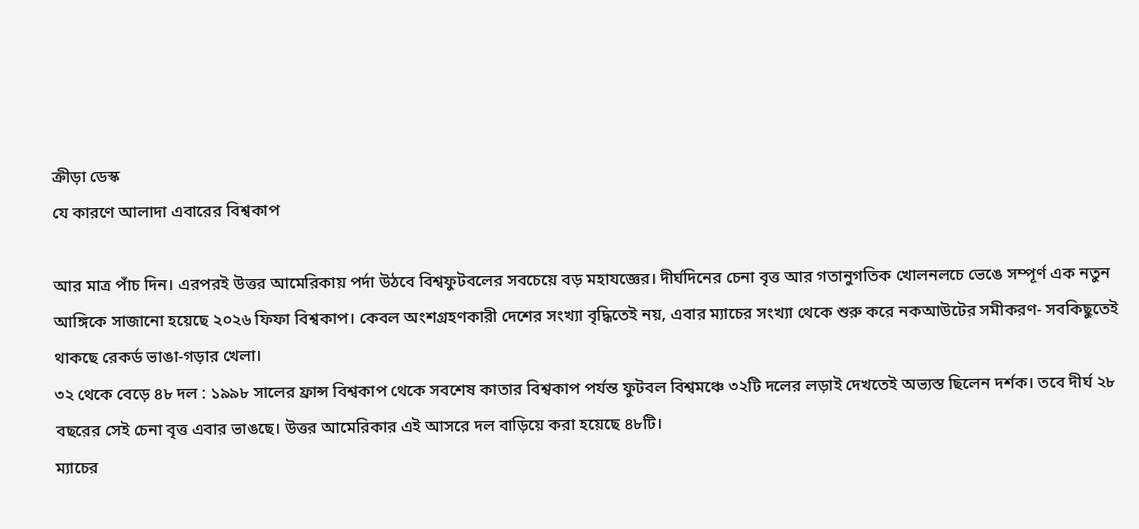ক্রীড়া ডেস্ক
যে কারণে আলাদা এবারের বিশ্বকাপ

আর মাত্র পাঁচ দিন। এরপরই উত্তর আমেরিকায় পর্দা উঠবে বিশ্বফুটবলের সবচেয়ে বড় মহাযজ্ঞের। দীর্ঘদিনের চেনা বৃত্ত আর গতানুগতিক খোলনলচে ভেঙে সম্পূর্ণ এক নতুন আঙ্গিকে সাজানো হয়েছে ২০২৬ ফিফা বিশ্বকাপ। কেবল অংশগ্রহণকারী দেশের সংখ্যা বৃদ্ধিতেই নয়, এবার ম্যাচের সংখ্যা থেকে শুরু করে নকআউটের সমীকরণ- সবকিছুতেই থাকছে রেকর্ড ভাঙা-গড়ার খেলা।
৩২ থেকে বেড়ে ৪৮ দল : ১৯৯৮ সালের ফ্রান্স বিশ্বকাপ থেকে সবশেষ কাতার বিশ্বকাপ পর্যন্ত ফুটবল বিশ্বমঞ্চে ৩২টি দলের লড়াই দেখতেই অভ্যস্ত ছিলেন দর্শক। তবে দীর্ঘ ২৮ বছরের সেই চেনা বৃত্ত এবার ভাঙছে। উত্তর আমেরিকার এই আসরে দল বাড়িয়ে করা হয়েছে ৪৮টি।
ম্যাচের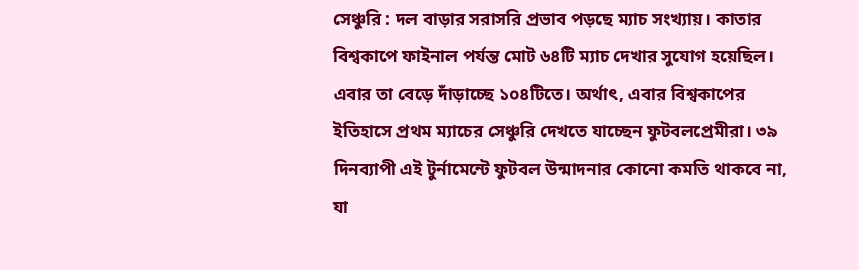সেঞ্চুরি : দল বাড়ার সরাসরি প্রভাব পড়ছে ম্যাচ সংখ্যায়। কাতার বিশ্বকাপে ফাইনাল পর্যন্ত মোট ৬৪টি ম্যাচ দেখার সুযোগ হয়েছিল। এবার তা বেড়ে দাঁড়াচ্ছে ১০৪টিতে। অর্থাৎ, এবার বিশ্বকাপের ইতিহাসে প্রথম ম্যাচের সেঞ্চুরি দেখতে যাচ্ছেন ফুটবলপ্রেমীরা। ৩৯ দিনব্যাপী এই টুর্নামেন্টে ফুটবল উন্মাদনার কোনো কমতি থাকবে না, যা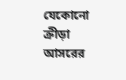যেকোনো ক্রীড়া আসরের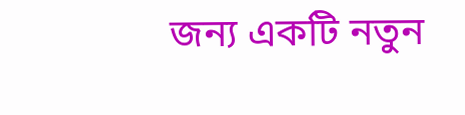জন্য একটি নতুন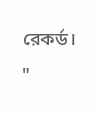রেকর্ড।
"